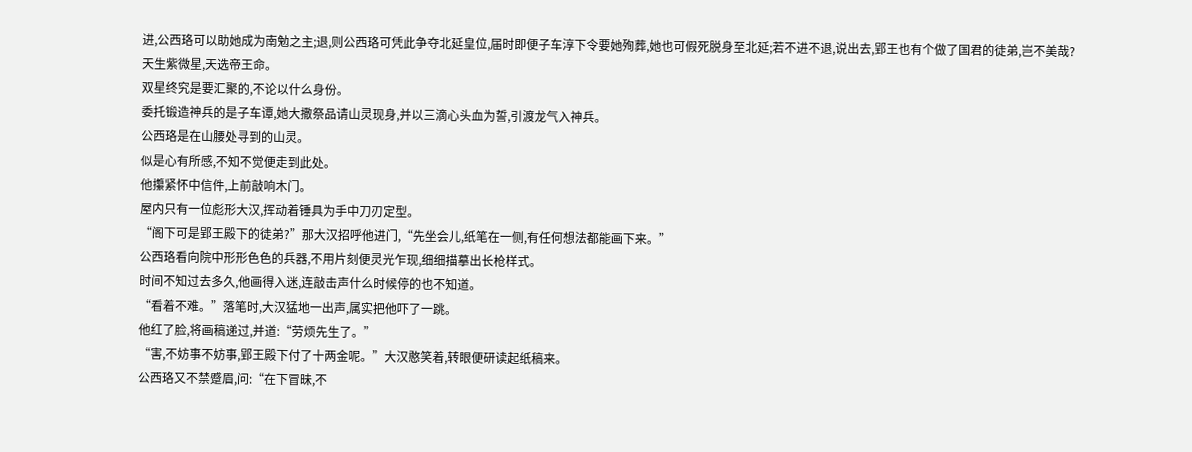进,公西珞可以助她成为南勉之主;退,则公西珞可凭此争夺北延皇位,届时即便子车淳下令要她殉葬,她也可假死脱身至北延;若不进不退,说出去,郢王也有个做了国君的徒弟,岂不美哉?
天生紫微星,天选帝王命。
双星终究是要汇聚的,不论以什么身份。
委托锻造神兵的是子车谭,她大撒祭品请山灵现身,并以三滴心头血为誓,引渡龙气入神兵。
公西珞是在山腰处寻到的山灵。
似是心有所感,不知不觉便走到此处。
他攥紧怀中信件,上前敲响木门。
屋内只有一位彪形大汉,挥动着锤具为手中刀刃定型。
“阁下可是郢王殿下的徒弟?”那大汉招呼他进门,“先坐会儿,纸笔在一侧,有任何想法都能画下来。”
公西珞看向院中形形色色的兵器,不用片刻便灵光乍现,细细描摹出长枪样式。
时间不知过去多久,他画得入迷,连敲击声什么时候停的也不知道。
“看着不难。”落笔时,大汉猛地一出声,属实把他吓了一跳。
他红了脸,将画稿递过,并道:“劳烦先生了。”
“害,不妨事不妨事,郢王殿下付了十两金呢。”大汉憨笑着,转眼便研读起纸稿来。
公西珞又不禁蹙眉,问:“在下冒昧,不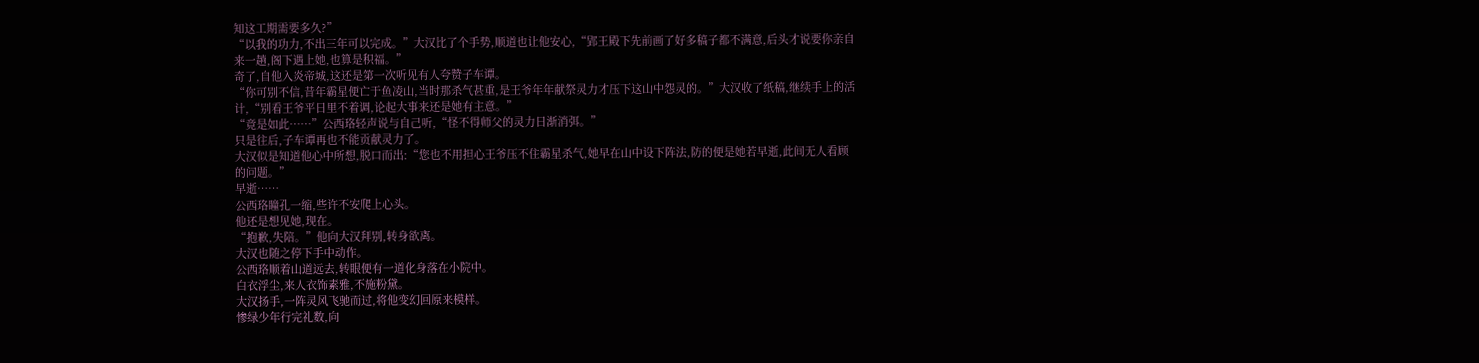知这工期需要多久?”
“以我的功力,不出三年可以完成。”大汉比了个手势,顺道也让他安心,“郢王殿下先前画了好多稿子都不满意,后头才说要你亲自来一趟,阁下遇上她,也算是积福。”
奇了,自他入炎帝城,这还是第一次听见有人夸赞子车谭。
“你可别不信,昔年霸星便亡于鱼凌山,当时那杀气甚重,是王爷年年献祭灵力才压下这山中怨灵的。”大汉收了纸稿,继续手上的活计,“别看王爷平日里不着调,论起大事来还是她有主意。”
“竟是如此……”公西珞轻声说与自己听,“怪不得师父的灵力日渐消弭。”
只是往后,子车谭再也不能贡献灵力了。
大汉似是知道他心中所想,脱口而出:“您也不用担心王爷压不住霸星杀气,她早在山中设下阵法,防的便是她若早逝,此间无人看顾的问题。”
早逝……
公西珞瞳孔一缩,些许不安爬上心头。
他还是想见她,现在。
“抱歉,失陪。”他向大汉拜别,转身欲离。
大汉也随之停下手中动作。
公西珞顺着山道远去,转眼便有一道化身落在小院中。
白衣浮尘,来人衣饰素雅,不施粉黛。
大汉扬手,一阵灵风飞驰而过,将他变幻回原来模样。
惨绿少年行完礼数,向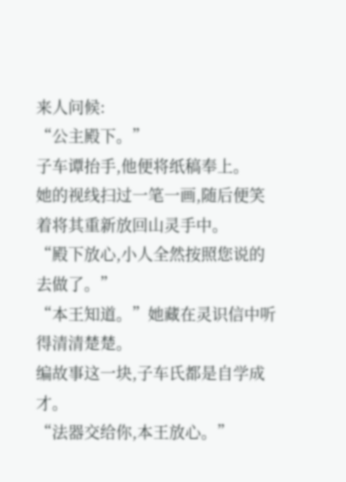来人问候:
“公主殿下。”
子车谭抬手,他便将纸稿奉上。
她的视线扫过一笔一画,随后便笑着将其重新放回山灵手中。
“殿下放心,小人全然按照您说的去做了。”
“本王知道。”她藏在灵识信中听得清清楚楚。
编故事这一块,子车氏都是自学成才。
“法器交给你,本王放心。”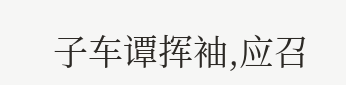子车谭挥袖,应召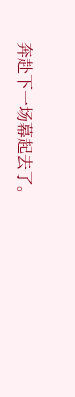奔赴下一场幕起去了。